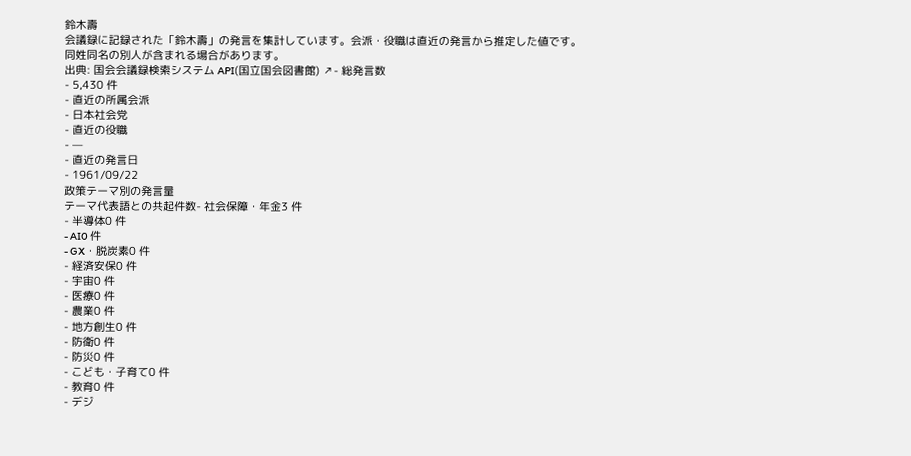鈴木壽
会議録に記録された「鈴木壽」の発言を集計しています。会派・役職は直近の発言から推定した値です。同姓同名の別人が含まれる場合があります。
出典: 国会会議録検索システム API(国立国会図書館) ↗- 総発言数
- 5,430 件
- 直近の所属会派
- 日本社会党
- 直近の役職
- —
- 直近の発言日
- 1961/09/22
政策テーマ別の発言量
テーマ代表語との共起件数- 社会保障・年金3 件
- 半導体0 件
- AI0 件
- GX・脱炭素0 件
- 経済安保0 件
- 宇宙0 件
- 医療0 件
- 農業0 件
- 地方創生0 件
- 防衛0 件
- 防災0 件
- こども・子育て0 件
- 教育0 件
- デジ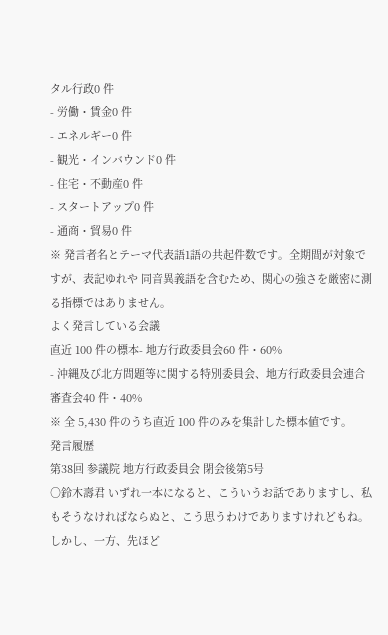タル行政0 件
- 労働・賃金0 件
- エネルギー0 件
- 観光・インバウンド0 件
- 住宅・不動産0 件
- スタートアップ0 件
- 通商・貿易0 件
※ 発言者名とテーマ代表語1語の共起件数です。全期間が対象ですが、表記ゆれや 同音異義語を含むため、関心の強さを厳密に測る指標ではありません。
よく発言している会議
直近 100 件の標本- 地方行政委員会60 件・60%
- 沖縄及び北方問題等に関する特別委員会、地方行政委員会連合審査会40 件・40%
※ 全 5,430 件のうち直近 100 件のみを集計した標本値です。
発言履歴
第38回 参議院 地方行政委員会 閉会後第5号
○鈴木壽君 いずれ一本になると、こういうお話でありますし、私もそうなければならぬと、こう思うわけでありますけれどもね。しかし、一方、先ほど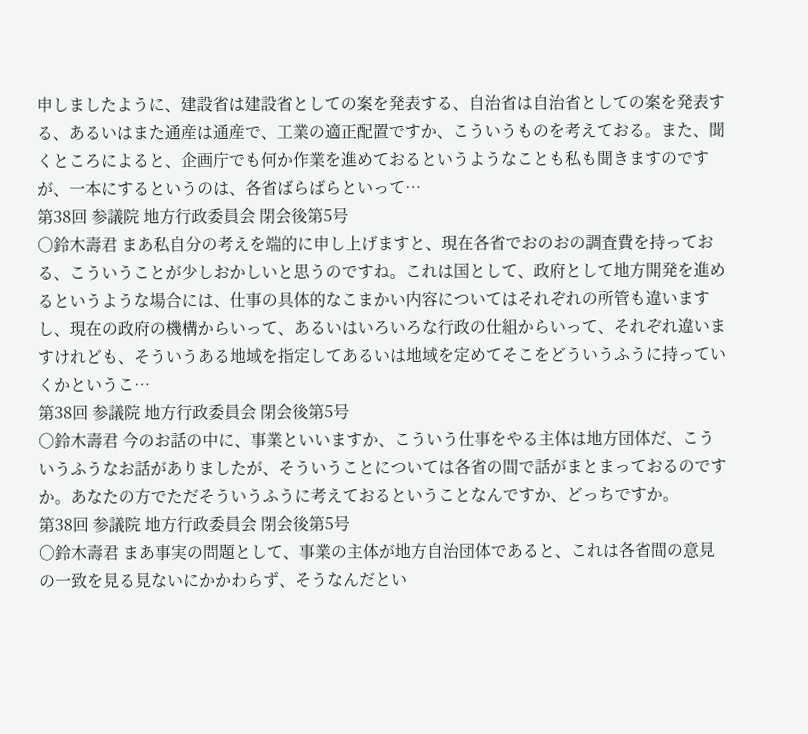申しましたように、建設省は建設省としての案を発表する、自治省は自治省としての案を発表する、あるいはまた通産は通産で、工業の適正配置ですか、こういうものを考えておる。また、聞くところによると、企画庁でも何か作業を進めておるというようなことも私も聞きますのですが、一本にするというのは、各省ばらばらといって…
第38回 参議院 地方行政委員会 閉会後第5号
○鈴木壽君 まあ私自分の考えを端的に申し上げますと、現在各省でおのおの調査費を持っておる、こういうことが少しおかしいと思うのですね。これは国として、政府として地方開発を進めるというような場合には、仕事の具体的なこまかい内容についてはそれぞれの所管も違いますし、現在の政府の機構からいって、あるいはいろいろな行政の仕組からいって、それぞれ違いますけれども、そういうある地域を指定してあるいは地域を定めてそこをどういうふうに持っていくかというこ…
第38回 参議院 地方行政委員会 閉会後第5号
○鈴木壽君 今のお話の中に、事業といいますか、こういう仕事をやる主体は地方団体だ、こういうふうなお話がありましたが、そういうことについては各省の間で話がまとまっておるのですか。あなたの方でただそういうふうに考えておるということなんですか、どっちですか。
第38回 参議院 地方行政委員会 閉会後第5号
○鈴木壽君 まあ事実の問題として、事業の主体が地方自治団体であると、これは各省間の意見の一致を見る見ないにかかわらず、そうなんだとい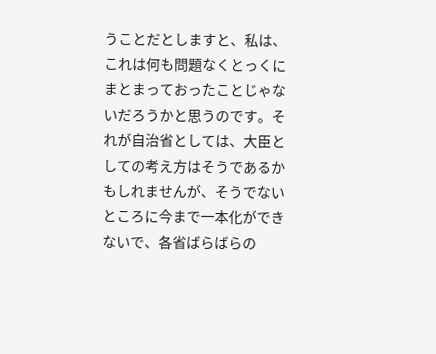うことだとしますと、私は、これは何も問題なくとっくにまとまっておったことじゃないだろうかと思うのです。それが自治省としては、大臣としての考え方はそうであるかもしれませんが、そうでないところに今まで一本化ができないで、各省ばらばらの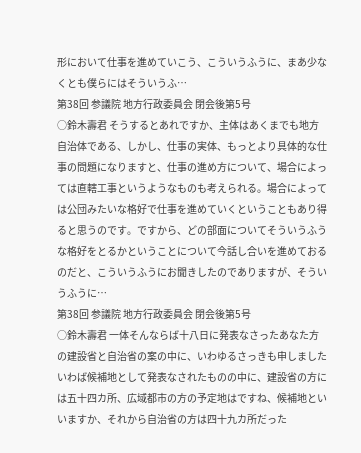形において仕事を進めていこう、こういうふうに、まあ少なくとも僕らにはそういうふ…
第38回 参議院 地方行政委員会 閉会後第5号
○鈴木壽君 そうするとあれですか、主体はあくまでも地方自治体である、しかし、仕事の実体、もっとより具体的な仕事の問題になりますと、仕事の進め方について、場合によっては直轄工事というようなものも考えられる。場合によっては公団みたいな格好で仕事を進めていくということもあり得ると思うのです。ですから、どの部面についてそういうふうな格好をとるかということについて今話し合いを進めておるのだと、こういうふうにお聞きしたのでありますが、そういうふうに…
第38回 参議院 地方行政委員会 閉会後第5号
○鈴木壽君 一体そんならば十八日に発表なさったあなた方の建設省と自治省の案の中に、いわゆるさっきも申しましたいわば候補地として発表なされたものの中に、建設省の方には五十四カ所、広域都市の方の予定地はですね、候補地といいますか、それから自治省の方は四十九カ所だった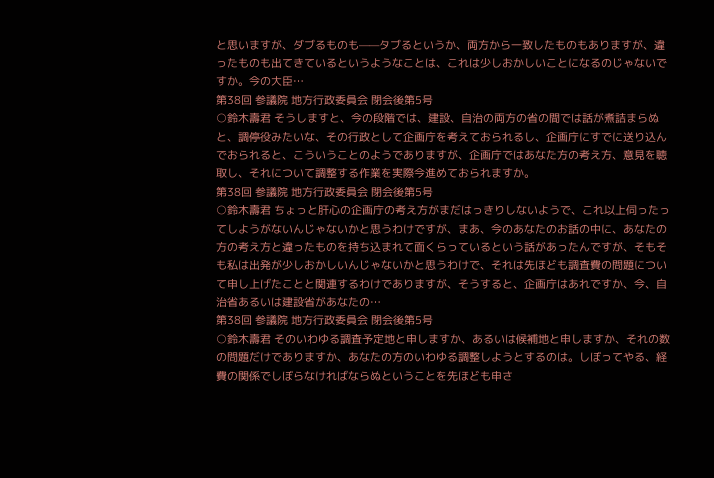と思いますが、ダブるものも——タブるというか、両方から一致したものもありますが、違ったものも出てきているというようなことは、これは少しおかしいことになるのじゃないですか。今の大臣…
第38回 参議院 地方行政委員会 閉会後第5号
○鈴木壽君 そうしますと、今の段階では、建設、自治の両方の省の間では話が煮詰まらぬと、調停役みたいな、その行政として企画庁を考えておられるし、企画庁にすでに送り込んでおられると、こういうことのようでありますが、企画庁ではあなた方の考え方、意見を聴取し、それについて調整する作業を実際今進めておられますか。
第38回 参議院 地方行政委員会 閉会後第5号
○鈴木壽君 ちょっと肝心の企画庁の考え方がまだはっきりしないようで、これ以上伺ったってしようがないんじゃないかと思うわけですが、まあ、今のあなたのお話の中に、あなたの方の考え方と違ったものを持ち込まれて面くらっているという話があったんですが、そもそも私は出発が少しおかしいんじゃないかと思うわけで、それは先ほども調査費の問題について申し上げたことと関連するわけでありますが、そうすると、企画庁はあれですか、今、自治省あるいは建設省があなたの…
第38回 参議院 地方行政委員会 閉会後第5号
○鈴木壽君 そのいわゆる調査予定地と申しますか、あるいは候補地と申しますか、それの数の問題だけでありますか、あなたの方のいわゆる調整しようとするのは。しぼってやる、経費の関係でしぼらなければならぬということを先ほども申さ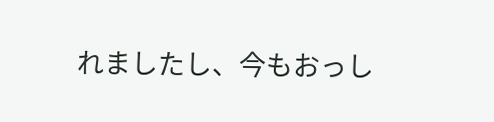れましたし、今もおっし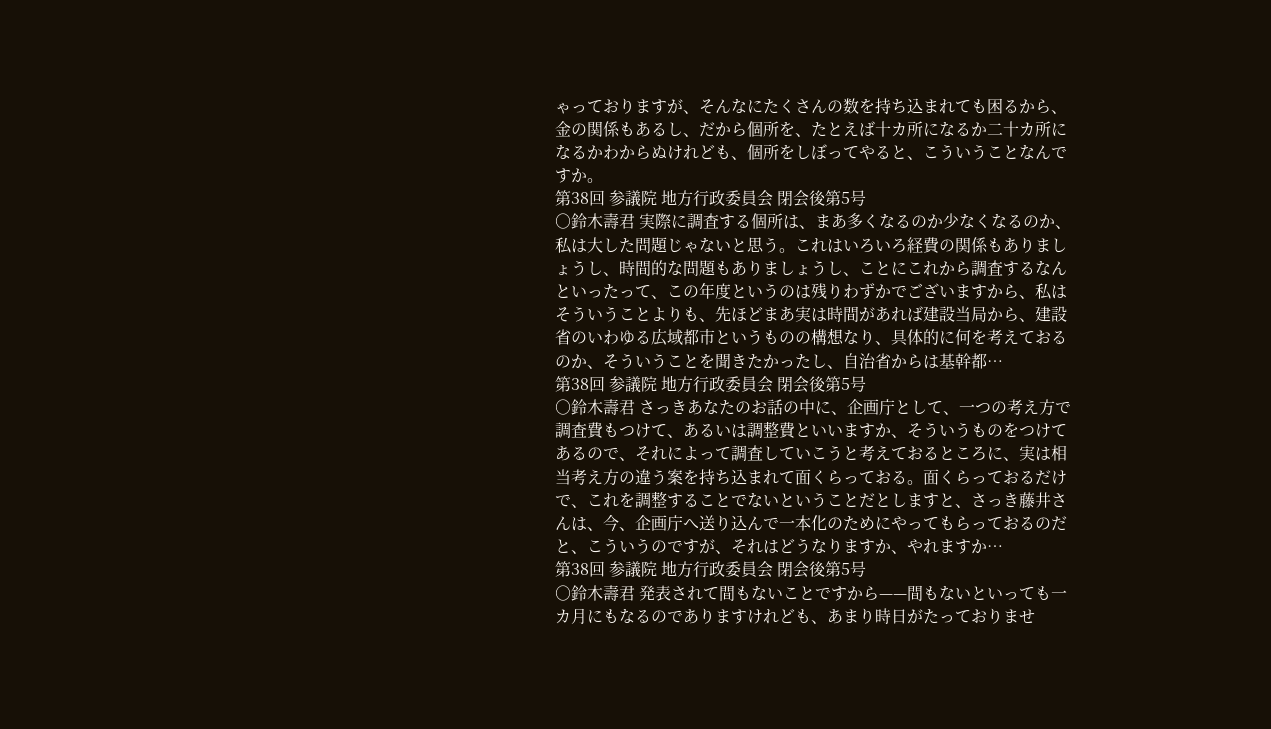ゃっておりますが、そんなにたくさんの数を持ち込まれても困るから、金の関係もあるし、だから個所を、たとえば十カ所になるか二十カ所になるかわからぬけれども、個所をしぼってやると、こういうことなんですか。
第38回 参議院 地方行政委員会 閉会後第5号
○鈴木壽君 実際に調査する個所は、まあ多くなるのか少なくなるのか、私は大した問題じゃないと思う。これはいろいろ経費の関係もありましょうし、時間的な問題もありましょうし、ことにこれから調査するなんといったって、この年度というのは残りわずかでございますから、私はそういうことよりも、先ほどまあ実は時間があれば建設当局から、建設省のいわゆる広域都市というものの構想なり、具体的に何を考えておるのか、そういうことを聞きたかったし、自治省からは基幹都…
第38回 参議院 地方行政委員会 閉会後第5号
○鈴木壽君 さっきあなたのお話の中に、企画庁として、一つの考え方で調査費もつけて、あるいは調整費といいますか、そういうものをつけてあるので、それによって調査していこうと考えておるところに、実は相当考え方の違う案を持ち込まれて面くらっておる。面くらっておるだけで、これを調整することでないということだとしますと、さっき藤井さんは、今、企画庁へ送り込んで一本化のためにやってもらっておるのだと、こういうのですが、それはどうなりますか、やれますか…
第38回 参議院 地方行政委員会 閉会後第5号
○鈴木壽君 発表されて間もないことですから——間もないといっても一カ月にもなるのでありますけれども、あまり時日がたっておりませ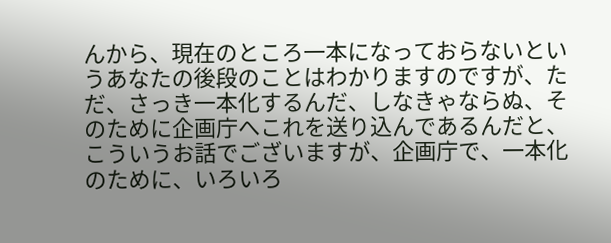んから、現在のところ一本になっておらないというあなたの後段のことはわかりますのですが、ただ、さっき一本化するんだ、しなきゃならぬ、そのために企画庁へこれを送り込んであるんだと、こういうお話でございますが、企画庁で、一本化のために、いろいろ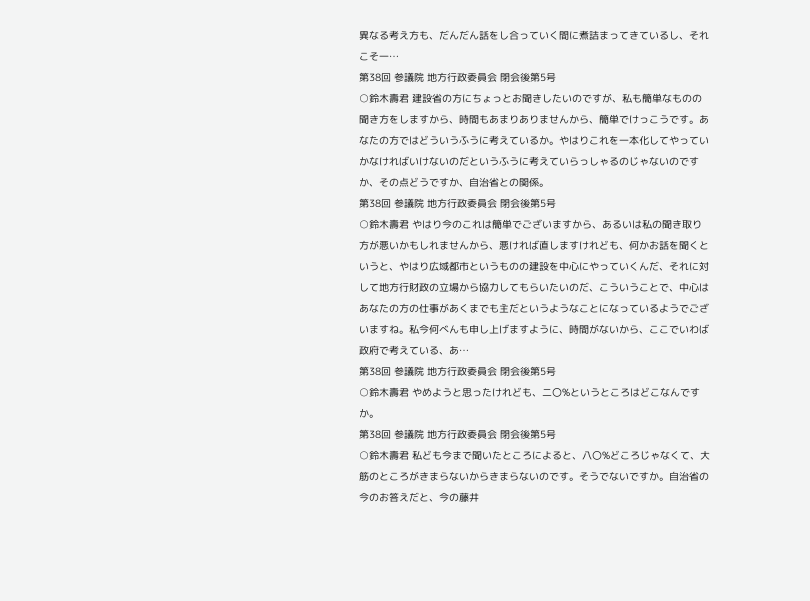異なる考え方も、だんだん話をし合っていく間に煮詰まってきているし、それこそ一…
第38回 参議院 地方行政委員会 閉会後第5号
○鈴木壽君 建設省の方にちょっとお聞きしたいのですが、私も簡単なものの聞き方をしますから、時間もあまりありませんから、簡単でけっこうです。あなたの方ではどういうふうに考えているか。やはりこれを一本化してやっていかなければいけないのだというふうに考えていらっしゃるのじゃないのですか、その点どうですか、自治省との関係。
第38回 参議院 地方行政委員会 閉会後第5号
○鈴木壽君 やはり今のこれは簡単でございますから、あるいは私の聞き取り方が悪いかもしれませんから、悪ければ直しますけれども、何かお話を聞くというと、やはり広域都市というものの建設を中心にやっていくんだ、それに対して地方行財政の立場から協力してもらいたいのだ、こういうことで、中心はあなたの方の仕事があくまでも主だというようなことになっているようでございますね。私今何べんも申し上げますように、時間がないから、ここでいわば政府で考えている、あ…
第38回 参議院 地方行政委員会 閉会後第5号
○鈴木壽君 やめようと思ったけれども、二〇%というところはどこなんですか。
第38回 参議院 地方行政委員会 閉会後第5号
○鈴木壽君 私ども今まで聞いたところによると、八〇%どころじゃなくて、大筋のところがきまらないからきまらないのです。そうでないですか。自治省の今のお答えだと、今の藤井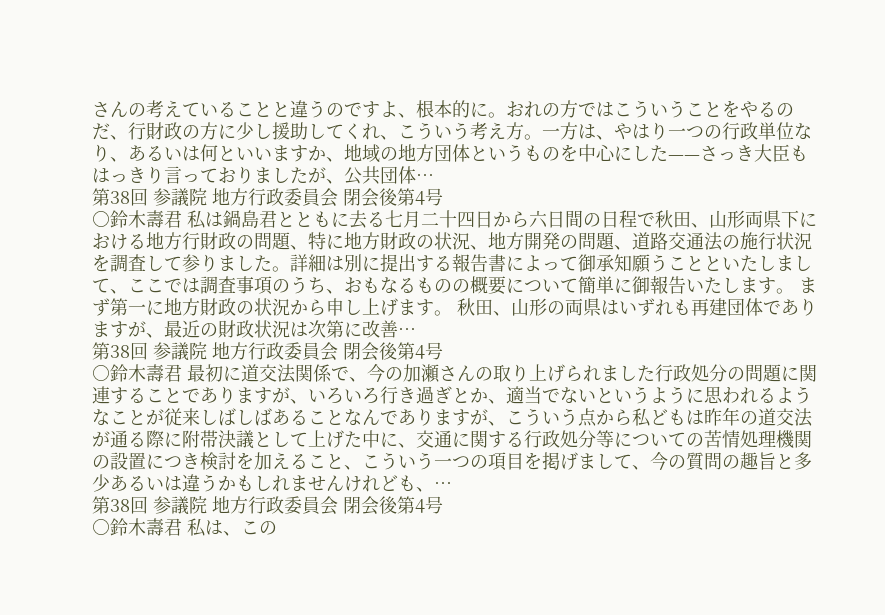さんの考えていることと違うのですよ、根本的に。おれの方ではこういうことをやるのだ、行財政の方に少し援助してくれ、こういう考え方。一方は、やはり一つの行政単位なり、あるいは何といいますか、地域の地方団体というものを中心にした——さっき大臣もはっきり言っておりましたが、公共団体…
第38回 参議院 地方行政委員会 閉会後第4号
○鈴木壽君 私は鍋島君とともに去る七月二十四日から六日間の日程で秋田、山形両県下における地方行財政の問題、特に地方財政の状況、地方開発の問題、道路交通法の施行状況を調査して参りました。詳細は別に提出する報告書によって御承知願うことといたしまして、ここでは調査事項のうち、おもなるものの概要について簡単に御報告いたします。 まず第一に地方財政の状況から申し上げます。 秋田、山形の両県はいずれも再建団体でありますが、最近の財政状況は次第に改善…
第38回 参議院 地方行政委員会 閉会後第4号
○鈴木壽君 最初に道交法関係で、今の加瀬さんの取り上げられました行政処分の問題に関連することでありますが、いろいろ行き過ぎとか、適当でないというように思われるようなことが従来しばしばあることなんでありますが、こういう点から私どもは昨年の道交法が通る際に附帯決議として上げた中に、交通に関する行政処分等についての苦情処理機関の設置につき検討を加えること、こういう一つの項目を掲げまして、今の質問の趣旨と多少あるいは違うかもしれませんけれども、…
第38回 参議院 地方行政委員会 閉会後第4号
○鈴木壽君 私は、この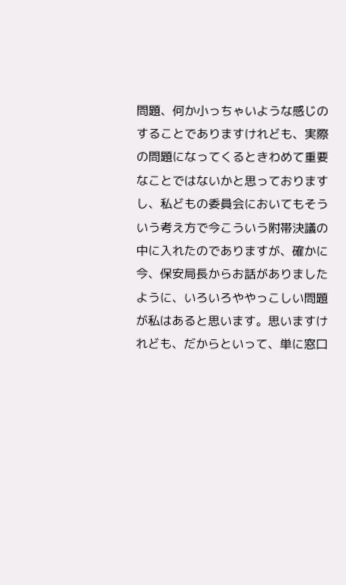問題、何か小っちゃいような感じのすることでありますけれども、実際の問題になってくるときわめて重要なことではないかと思っておりますし、私どもの委員会においてもそういう考え方で今こういう附帯決議の中に入れたのでありますが、確かに今、保安局長からお話がありましたように、いろいろややっこしい問題が私はあると思います。思いますけれども、だからといって、単に窓口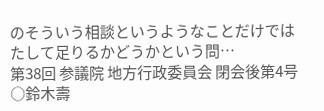のそういう相談というようなことだけではたして足りるかどうかという問…
第38回 参議院 地方行政委員会 閉会後第4号
○鈴木壽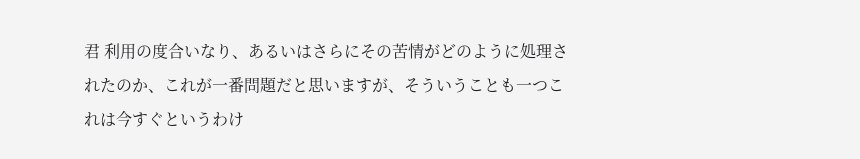君 利用の度合いなり、あるいはさらにその苦情がどのように処理されたのか、これが一番問題だと思いますが、そういうことも一つこれは今すぐというわけ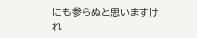にも参らぬと思いますけれ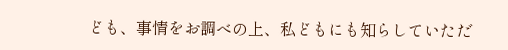ども、事情をお調べの上、私どもにも知らしていただ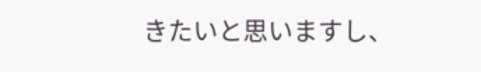きたいと思いますし、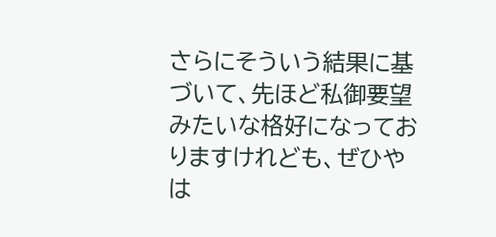さらにそういう結果に基づいて、先ほど私御要望みたいな格好になっておりますけれども、ぜひやは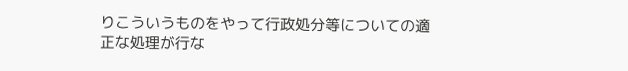りこういうものをやって行政処分等についての適正な処理が行な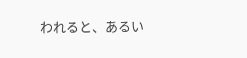われると、あるい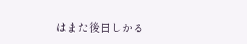はまた後日しかる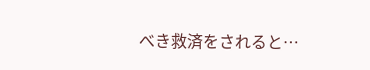べき救済をされると…